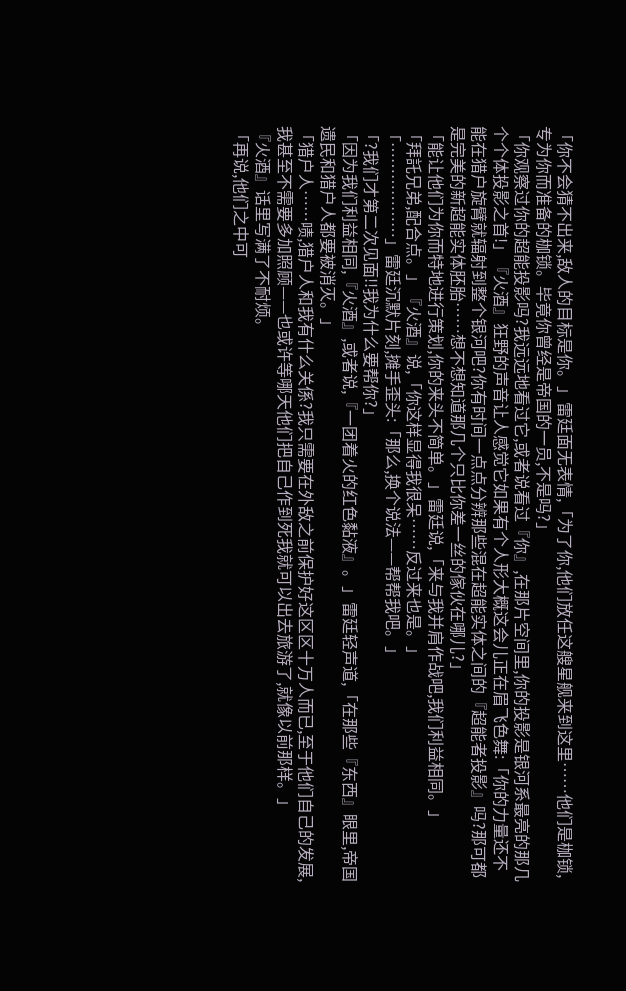「你不会猜不出来,敌人的目标是你。」雷廷面无表情,「为了你,他们放任这艘星舰来到这里……他们是枷锁,专为你而准备的枷锁。毕竟你曾经是帝国的一员,不是吗?」
「你观察过你的超能投影吗?我远远地看过它,或者说看过『你』,在那片空间里,你的投影是银河系最亮的那几个个体投影之首!」『火酒』狂野的声音让人感觉它如果有个人形大概这会儿正在眉飞色舞:「你的力量还不能在猎户旋臂就辐射到整个银河吧?你有时间一点点分辨那些混在超能实体之间的『超能者投影』吗?那可都是完美的新超能实体胚胎……想不想知道那几个只比你差一丝的傢伙在哪儿?」
「能让他们为你而特地进行策划,你的来头不简单。」雷廷说,「来与我并肩作战吧,我们利益相同。」
「拜託兄弟,配合点。」『火酒』说,「你这样显得我很呆……反过来也是。」
「………………」雷廷沉默片刻,摊手歪头:「那么,换个说法——帮帮我吧。」
「?我们才第二次见面!!我为什么要帮你?」
「因为我们利益相同,『火酒』,或者说,『一团着火的红色黏液』。」雷廷轻声道,「在那些『东西』眼里,帝国遗民和猎户人都要被消灭。」
「猎户人……啧,猎户人和我有什么关係?我只需要在外敌之前保护好这区区十万人而已,至于他们自己的发展,我甚至不需要多加照顾——也或许等哪天他们把自己作到死我就可以出去旅游了,就像以前那样。」
『火酒』话里写满了不耐烦。
「再说,他们之中可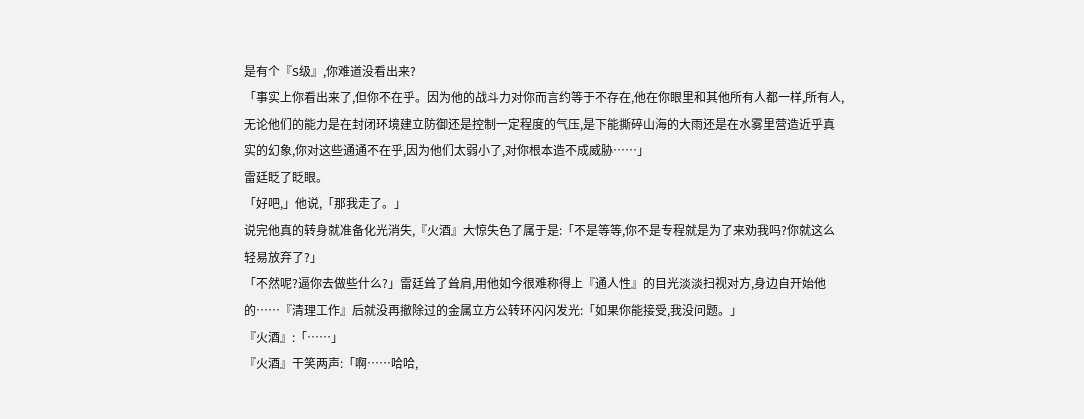是有个『S级』,你难道没看出来?
「事实上你看出来了,但你不在乎。因为他的战斗力对你而言约等于不存在,他在你眼里和其他所有人都一样,所有人,无论他们的能力是在封闭环境建立防御还是控制一定程度的气压,是下能撕碎山海的大雨还是在水雾里营造近乎真实的幻象,你对这些通通不在乎,因为他们太弱小了,对你根本造不成威胁……」
雷廷眨了眨眼。
「好吧,」他说,「那我走了。」
说完他真的转身就准备化光消失,『火酒』大惊失色了属于是:「不是等等,你不是专程就是为了来劝我吗?你就这么轻易放弃了?」
「不然呢?逼你去做些什么?」雷廷耸了耸肩,用他如今很难称得上『通人性』的目光淡淡扫视对方,身边自开始他的……『清理工作』后就没再撤除过的金属立方公转环闪闪发光:「如果你能接受,我没问题。」
『火酒』:「……」
『火酒』干笑两声:「啊……哈哈,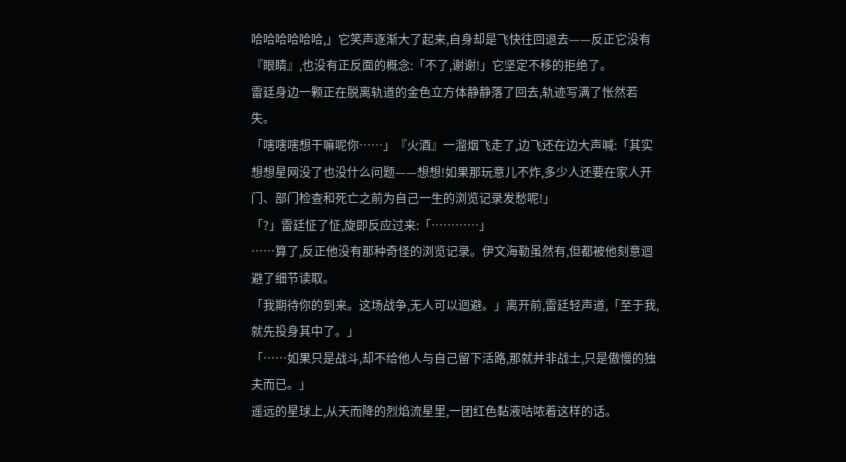哈哈哈哈哈哈,」它笑声逐渐大了起来,自身却是飞快往回退去——反正它没有『眼睛』,也没有正反面的概念:「不了,谢谢!」它坚定不移的拒绝了。
雷廷身边一颗正在脱离轨道的金色立方体静静落了回去,轨迹写满了怅然若失。
「嗐嗐嗐想干嘛呢你……」『火酒』一溜烟飞走了,边飞还在边大声喊:「其实想想星网没了也没什么问题——想想!如果那玩意儿不炸,多少人还要在家人开门、部门检查和死亡之前为自己一生的浏览记录发愁呢!」
「?」雷廷怔了怔,旋即反应过来:「…………」
……算了,反正他没有那种奇怪的浏览记录。伊文海勒虽然有,但都被他刻意迴避了细节读取。
「我期待你的到来。这场战争,无人可以迴避。」离开前,雷廷轻声道,「至于我,就先投身其中了。」
「……如果只是战斗,却不给他人与自己留下活路,那就并非战士,只是傲慢的独夫而已。」
遥远的星球上,从天而降的烈焰流星里,一团红色黏液咕哝着这样的话。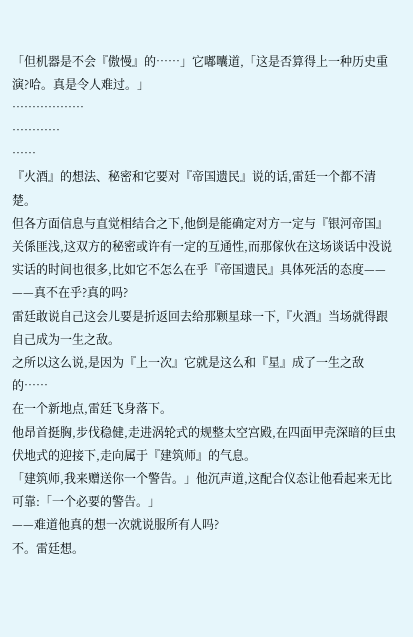「但机器是不会『傲慢』的……」它嘟囔道,「这是否算得上一种历史重演?哈。真是令人难过。」
………………
…………
……
『火酒』的想法、秘密和它要对『帝国遗民』说的话,雷廷一个都不清楚。
但各方面信息与直觉相结合之下,他倒是能确定对方一定与『银河帝国』关係匪浅,这双方的秘密或许有一定的互通性,而那傢伙在这场谈话中没说实话的时间也很多,比如它不怎么在乎『帝国遗民』具体死活的态度——
——真不在乎?真的吗?
雷廷敢说自己这会儿要是折返回去给那颗星球一下,『火酒』当场就得跟自己成为一生之敌。
之所以这么说,是因为『上一次』它就是这么和『星』成了一生之敌的……
在一个新地点,雷廷飞身落下。
他昂首挺胸,步伐稳健,走进涡轮式的规整太空宫殿,在四面甲壳深暗的巨虫伏地式的迎接下,走向属于『建筑师』的气息。
「建筑师,我来赠送你一个警告。」他沉声道,这配合仪态让他看起来无比可靠:「一个必要的警告。」
——难道他真的想一次就说服所有人吗?
不。雷廷想。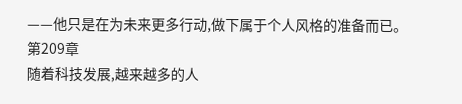——他只是在为未来更多行动,做下属于个人风格的准备而已。
第209章
随着科技发展,越来越多的人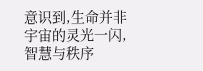意识到,生命并非宇宙的灵光一闪,智慧与秩序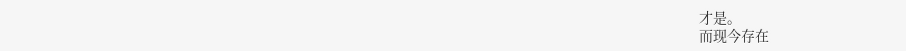才是。
而现今存在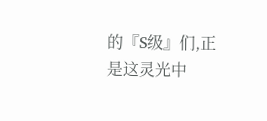的『S级』们,正是这灵光中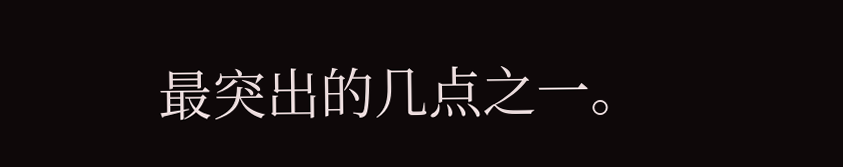最突出的几点之一。